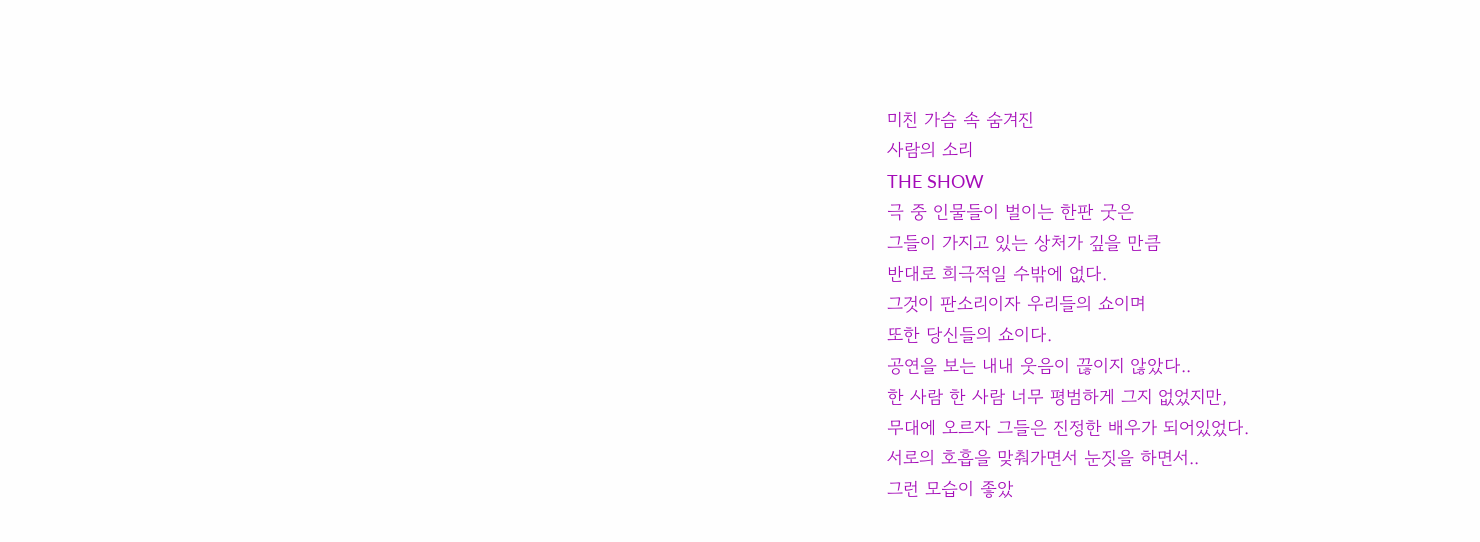미친 가슴 속 숨겨진
사람의 소리
THE SHOW
극 중 인물들이 벌이는 한판 굿은
그들이 가지고 있는 상처가 깊을 만큼
반대로 희극적일 수밖에 없다.
그것이 판소리이자 우리들의 쇼이며
또한 당신들의 쇼이다.
공연을 보는 내내 웃음이 끊이지 않았다..
한 사람 한 사람 너무 평범하게 그지 없었지만,
무대에 오르자 그들은 진정한 배우가 되어있었다.
서로의 호흡을 맞춰가면서 눈짓을 하면서..
그런 모습이 좋았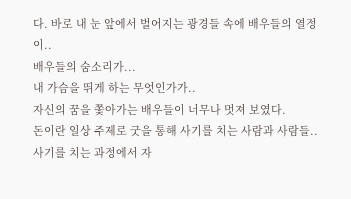다. 바로 내 눈 앞에서 벌어지는 광경들 속에 배우들의 열정이..
배우들의 숨소리가...
내 가슴을 뛰게 하는 무엇인가가..
자신의 꿈을 쫓아가는 배우들이 너무나 멋져 보였다.
돈이란 일상 주제로 굿을 통해 사기를 치는 사람과 사람들..
사기를 치는 과정에서 자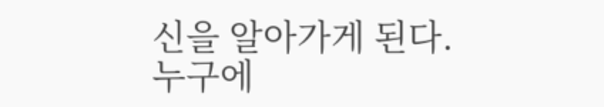신을 알아가게 된다.
누구에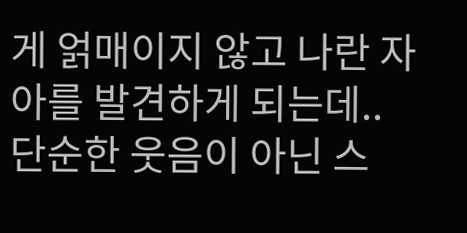게 얽매이지 않고 나란 자아를 발견하게 되는데..
단순한 웃음이 아닌 스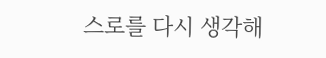스로를 다시 생각해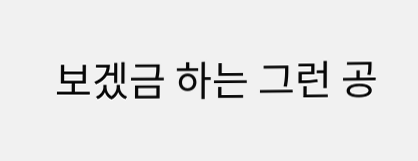보겠금 하는 그런 공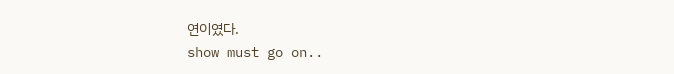연이였다.
show must go on..